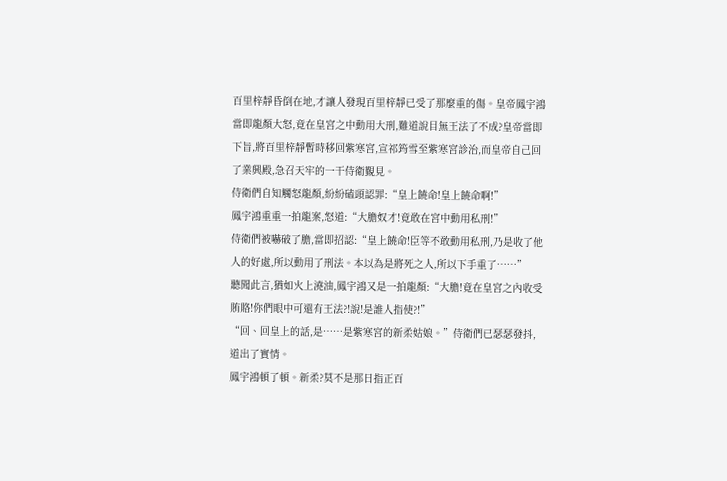百里梓靜昏倒在地,才讓人發現百里梓靜已受了那麼重的傷。皇帝鳳宇鴻當即龍顏大怒,竟在皇宮之中動用大刑,難道說目無王法了不成?皇帝當即下旨,將百里梓靜暫時移回紫寒宮,宣祁筠雪至紫寒宮診治,而皇帝自己回了業興殿,急召天牢的一干侍衛覲見。
侍衛們自知觸怒龍顏,紛紛磕頭認罪:“皇上饒命!皇上饒命啊!”
鳳宇鴻重重一拍龍案,怒道:“大膽奴才!竟敢在宮中動用私刑!”
侍衛們被嚇破了膽,當即招認:“皇上饒命!臣等不敢動用私刑,乃是收了他人的好處,所以動用了刑法。本以為是將死之人,所以下手重了……”
聽聞此言,猶如火上澆油,鳳宇鴻又是一拍龍顏:“大膽!竟在皇宮之內收受賄賂!你們眼中可還有王法?!說!是誰人指使?!”
“回、回皇上的話,是……是紫寒宮的新柔姑娘。”侍衛們已瑟瑟發抖,道出了實情。
鳳宇鴻頓了頓。新柔?莫不是那日指正百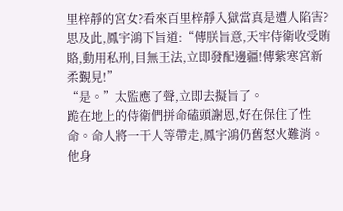里梓靜的宮女?看來百里梓靜入獄當真是遭人陷害?思及此,鳳宇鴻下旨道:“傳朕旨意,天牢侍衛收受賄賂,動用私刑,目無王法,立即發配邊疆!傳紫寒宮新柔覲見!”
“是。”太監應了聲,立即去擬旨了。
跪在地上的侍衛們拼命磕頭謝恩,好在保住了性命。命人將一干人等帶走,鳳宇鴻仍舊怒火難消。他身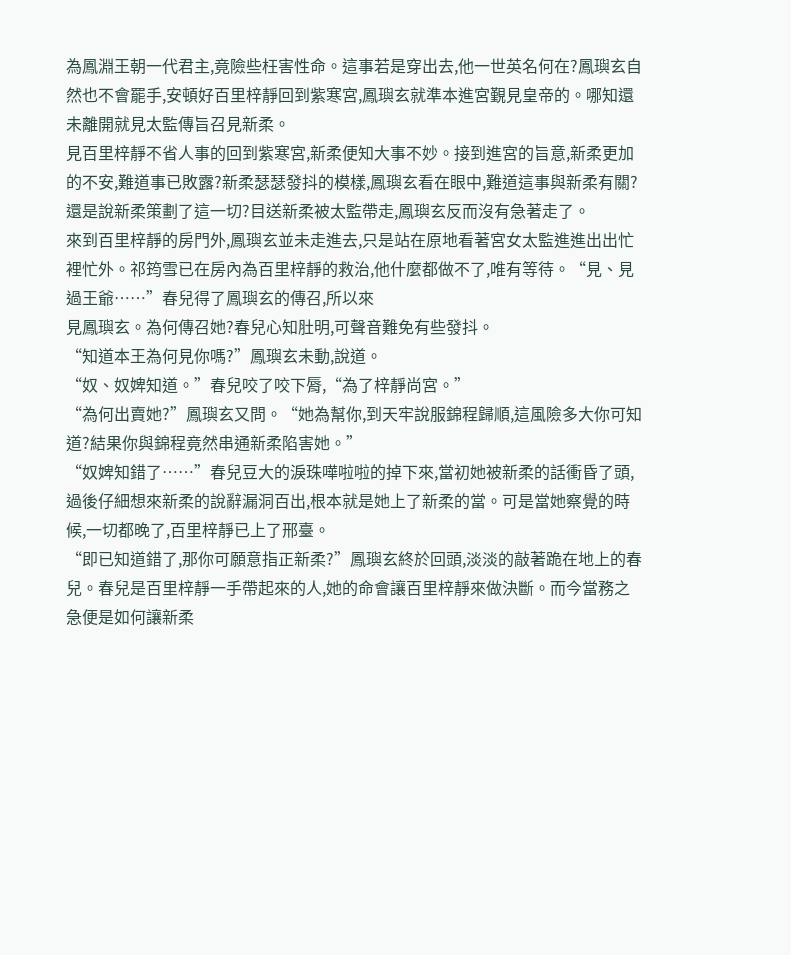為鳳淵王朝一代君主,竟險些枉害性命。這事若是穿出去,他一世英名何在?鳳璵玄自然也不會罷手,安頓好百里梓靜回到紫寒宮,鳳璵玄就準本進宮覲見皇帝的。哪知還未離開就見太監傳旨召見新柔。
見百里梓靜不省人事的回到紫寒宮,新柔便知大事不妙。接到進宮的旨意,新柔更加的不安,難道事已敗露?新柔瑟瑟發抖的模樣,鳳璵玄看在眼中,難道這事與新柔有關?還是說新柔策劃了這一切?目送新柔被太監帶走,鳳璵玄反而沒有急著走了。
來到百里梓靜的房門外,鳳璵玄並未走進去,只是站在原地看著宮女太監進進出出忙裡忙外。祁筠雪已在房內為百里梓靜的救治,他什麼都做不了,唯有等待。“見、見過王爺……”春兒得了鳳璵玄的傳召,所以來
見鳳璵玄。為何傳召她?春兒心知肚明,可聲音難免有些發抖。
“知道本王為何見你嗎?”鳳璵玄未動,說道。
“奴、奴婢知道。”春兒咬了咬下脣,“為了梓靜尚宮。”
“為何出賣她?”鳳璵玄又問。“她為幫你,到天牢說服錦程歸順,這風險多大你可知道?結果你與錦程竟然串通新柔陷害她。”
“奴婢知錯了……”春兒豆大的淚珠嘩啦啦的掉下來,當初她被新柔的話衝昏了頭,過後仔細想來新柔的說辭漏洞百出,根本就是她上了新柔的當。可是當她察覺的時候,一切都晚了,百里梓靜已上了邢臺。
“即已知道錯了,那你可願意指正新柔?”鳳璵玄終於回頭,淡淡的敲著跪在地上的春兒。春兒是百里梓靜一手帶起來的人,她的命會讓百里梓靜來做決斷。而今當務之急便是如何讓新柔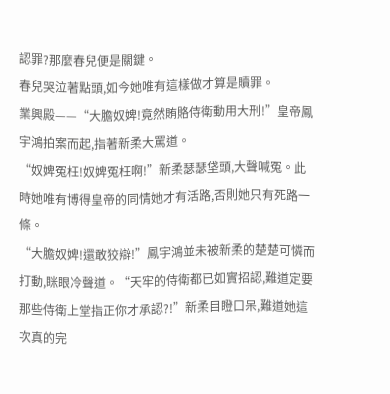認罪?那麼春兒便是關鍵。
春兒哭泣著點頭,如今她唯有這樣做才算是贖罪。
業興殿——“大膽奴婢!竟然賄賂侍衛動用大刑!”皇帝鳳宇鴻拍案而起,指著新柔大罵道。
“奴婢冤枉!奴婢冤枉啊!”新柔瑟瑟垡頭,大聲喊冤。此時她唯有博得皇帝的同情她才有活路,否則她只有死路一條。
“大膽奴婢!還敢狡辯!”鳳宇鴻並未被新柔的楚楚可憐而打動,眯眼冷聲道。“天牢的侍衛都已如實招認,難道定要那些侍衛上堂指正你才承認?!”新柔目瞪口呆,難道她這次真的完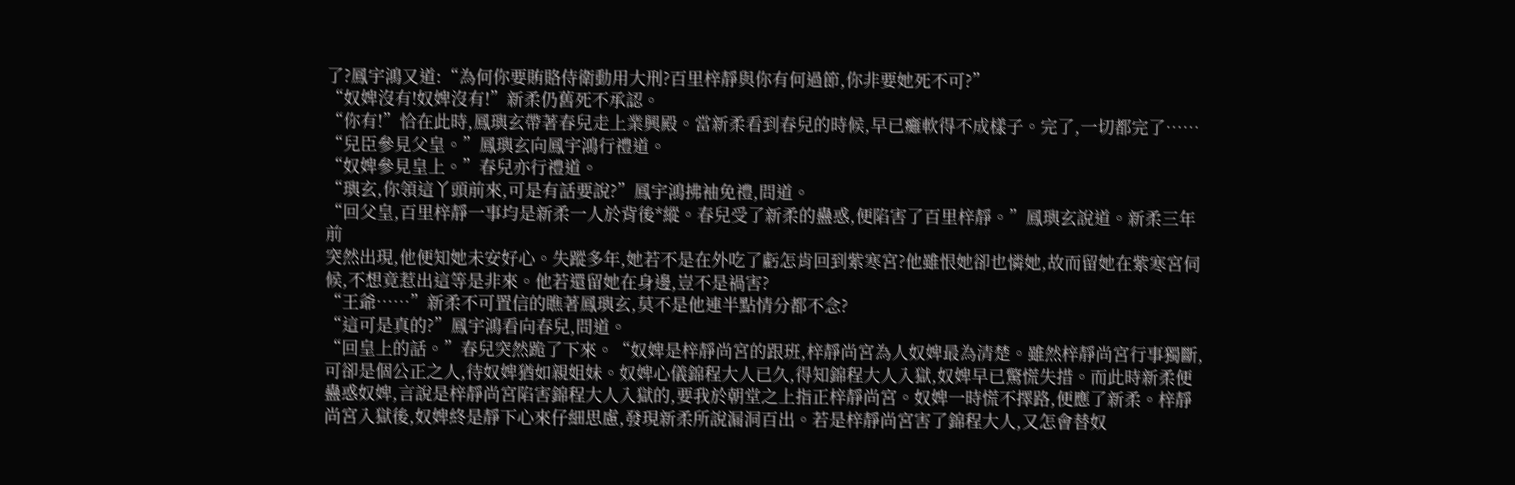了?鳳宇鴻又道:“為何你要賄賂侍衛動用大刑?百里梓靜與你有何過節,你非要她死不可?”
“奴婢沒有!奴婢沒有!”新柔仍舊死不承認。
“你有!”恰在此時,鳳璵玄帶著春兒走上業興殿。當新柔看到春兒的時候,早已癱軟得不成樣子。完了,一切都完了……
“兒臣參見父皇。”鳳璵玄向鳳宇鴻行禮道。
“奴婢參見皇上。”春兒亦行禮道。
“璵玄,你領這丫頭前來,可是有話要說?”鳳宇鴻拂袖免禮,問道。
“回父皇,百里梓靜一事均是新柔一人於背後*縱。春兒受了新柔的蠱惑,便陷害了百里梓靜。”鳳璵玄說道。新柔三年前
突然出現,他便知她未安好心。失蹤多年,她若不是在外吃了虧怎肯回到紫寒宮?他雖恨她卻也憐她,故而留她在紫寒宮伺候,不想竟惹出這等是非來。他若還留她在身邊,豈不是禍害?
“王爺……”新柔不可置信的瞧著鳳璵玄,莫不是他連半點情分都不念?
“這可是真的?”鳳宇鴻看向春兒,問道。
“回皇上的話。”春兒突然跪了下來。“奴婢是梓靜尚宮的跟班,梓靜尚宮為人奴婢最為清楚。雖然梓靜尚宮行事獨斷,可卻是個公正之人,待奴婢猶如親姐妹。奴婢心儀錦程大人已久,得知錦程大人入獄,奴婢早已驚慌失措。而此時新柔便蠱惑奴婢,言說是梓靜尚宮陷害錦程大人入獄的,要我於朝堂之上指正梓靜尚宮。奴婢一時慌不擇路,便應了新柔。梓靜尚宮入獄後,奴婢終是靜下心來仔細思慮,發現新柔所說漏洞百出。若是梓靜尚宮害了錦程大人,又怎會替奴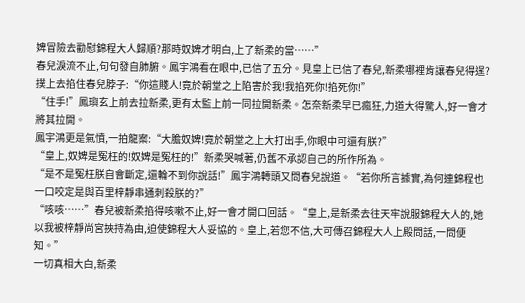婢冒險去勸慰錦程大人歸順?那時奴婢才明白,上了新柔的當……”
春兒淚流不止,句句發自肺腑。鳳宇鴻看在眼中,已信了五分。見皇上已信了春兒,新柔哪裡肯讓春兒得逞?撲上去掐住春兒脖子:“你這賤人!竟於朝堂之上陷害於我!我掐死你!掐死你!”
“住手!”鳳璵玄上前去拉新柔,更有太監上前一同拉開新柔。怎奈新柔早已瘋狂,力道大得驚人,好一會才將其拉開。
鳳宇鴻更是氣憤,一拍龍案:“大膽奴婢!竟於朝堂之上大打出手,你眼中可還有朕?”
“皇上,奴婢是冤枉的!奴婢是冤枉的!”新柔哭喊著,仍舊不承認自己的所作所為。
“是不是冤枉朕自會斷定,還輪不到你說話!”鳳宇鴻轉頭又問春兒說道。“若你所言據實,為何連錦程也一口咬定是與百里梓靜串通刺殺朕的?”
“咳咳……”春兒被新柔掐得咳嗽不止,好一會才開口回話。“皇上,是新柔去往天牢說服錦程大人的,她以我被梓靜尚宮挾持為由,迫使錦程大人妥協的。皇上,若您不信,大可傳召錦程大人上殿問話,一問便知。”
一切真相大白,新柔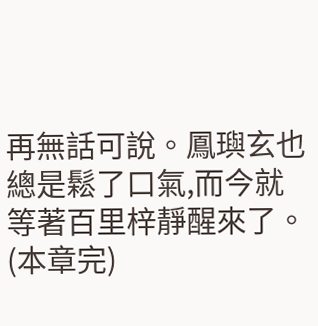再無話可說。鳳璵玄也總是鬆了口氣,而今就等著百里梓靜醒來了。
(本章完)